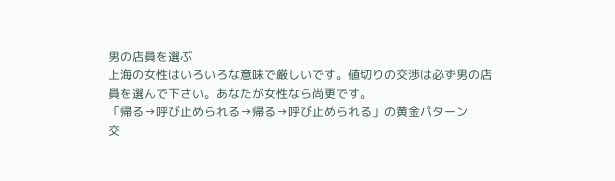男の店員を選ぶ
上海の女性はいろいろな意味で厳しいです。値切りの交渉は必ず男の店員を選んで下さい。あなたが女性なら尚更です。
「帰る→呼び止められる→帰る→呼び止められる」の黄金パターン
交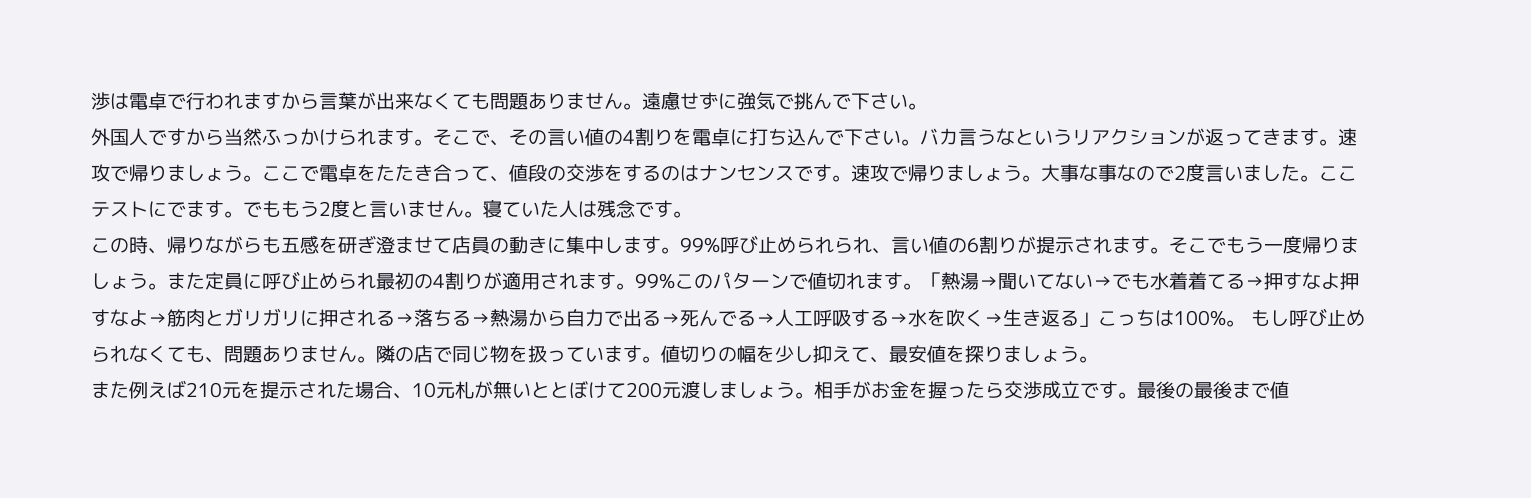渉は電卓で行われますから言葉が出来なくても問題ありません。遠慮せずに強気で挑んで下さい。
外国人ですから当然ふっかけられます。そこで、その言い値の4割りを電卓に打ち込んで下さい。バカ言うなというリアクションが返ってきます。速攻で帰りましょう。ここで電卓をたたき合って、値段の交渉をするのはナンセンスです。速攻で帰りましょう。大事な事なので2度言いました。ここテストにでます。でももう2度と言いません。寝ていた人は残念です。
この時、帰りながらも五感を研ぎ澄ませて店員の動きに集中します。99%呼び止められられ、言い値の6割りが提示されます。そこでもう一度帰りましょう。また定員に呼び止められ最初の4割りが適用されます。99%このパターンで値切れます。「熱湯→聞いてない→でも水着着てる→押すなよ押すなよ→筋肉とガリガリに押される→落ちる→熱湯から自力で出る→死んでる→人工呼吸する→水を吹く→生き返る」こっちは100%。 もし呼び止められなくても、問題ありません。隣の店で同じ物を扱っています。値切りの幅を少し抑えて、最安値を探りましょう。
また例えば210元を提示された場合、10元札が無いととぼけて200元渡しましょう。相手がお金を握ったら交渉成立です。最後の最後まで値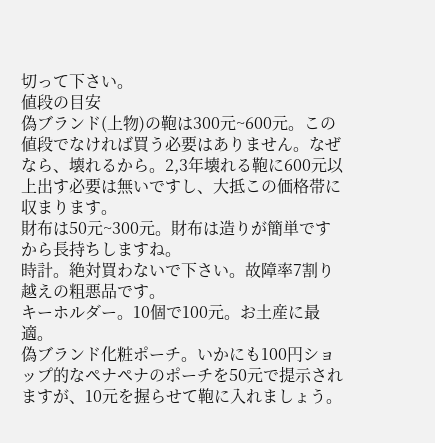切って下さい。
値段の目安
偽ブランド(上物)の鞄は300元~600元。この値段でなければ買う必要はありません。なぜなら、壊れるから。2,3年壊れる鞄に600元以上出す必要は無いですし、大抵この価格帯に収まります。
財布は50元~300元。財布は造りが簡単ですから長持ちしますね。
時計。絶対買わないで下さい。故障率7割り越えの粗悪品です。
キーホルダー。10個で100元。お土産に最適。
偽ブランド化粧ポーチ。いかにも100円ショップ的なペナペナのポーチを50元で提示されますが、10元を握らせて鞄に入れましょう。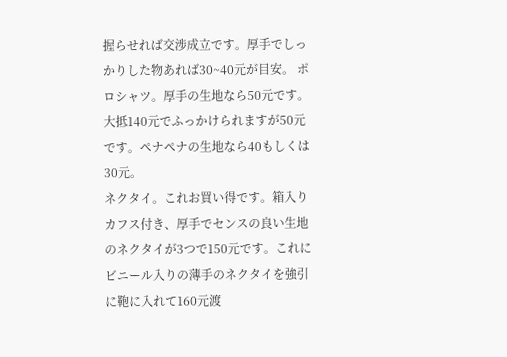握らせれば交渉成立です。厚手でしっかりした物あれば30~40元が目安。 ポロシャツ。厚手の生地なら50元です。大抵140元でふっかけられますが50元です。ペナペナの生地なら40もしくは30元。
ネクタイ。これお買い得です。箱入りカフス付き、厚手でセンスの良い生地のネクタイが3つで150元です。これにビニール入りの薄手のネクタイを強引に鞄に入れて160元渡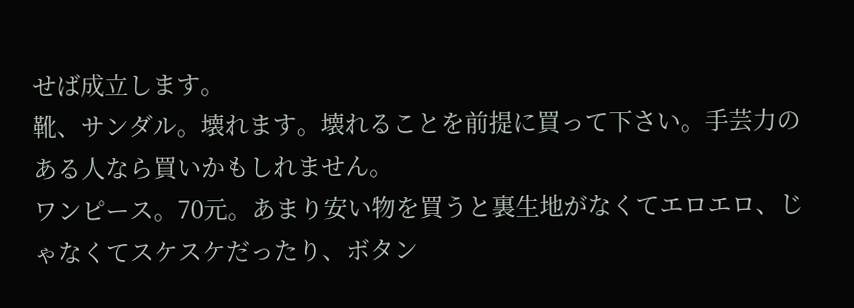せば成立します。
靴、サンダル。壊れます。壊れることを前提に買って下さい。手芸力のある人なら買いかもしれません。
ワンピース。70元。あまり安い物を買うと裏生地がなくてエロエロ、じゃなくてスケスケだったり、ボタン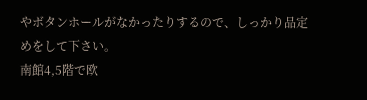やボタンホールがなかったりするので、しっかり品定めをして下さい。
南館4,5階で欧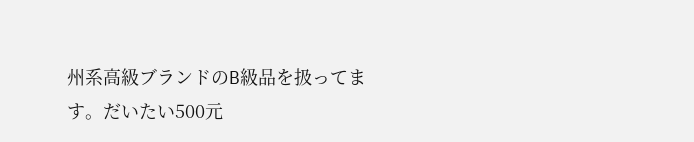州系高級ブランドのB級品を扱ってます。だいたい500元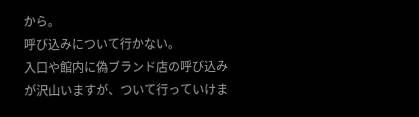から。
呼び込みについて行かない。
入口や館内に偽ブランド店の呼び込みが沢山いますが、ついて行っていけま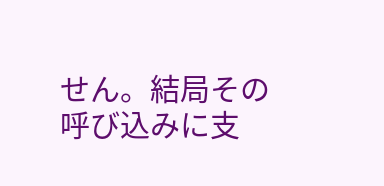せん。結局その呼び込みに支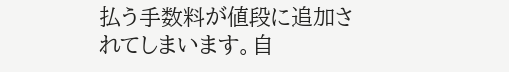払う手数料が値段に追加されてしまいます。自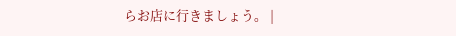らお店に行きましょう。 |